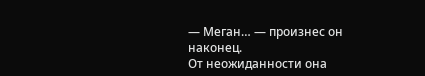— Меган… — произнес он наконец.
От неожиданности она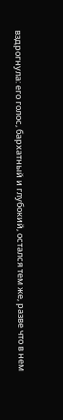вздрогнула: его голос, бархатный и глубокий, остался тем же, разве что в нем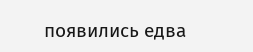появились едва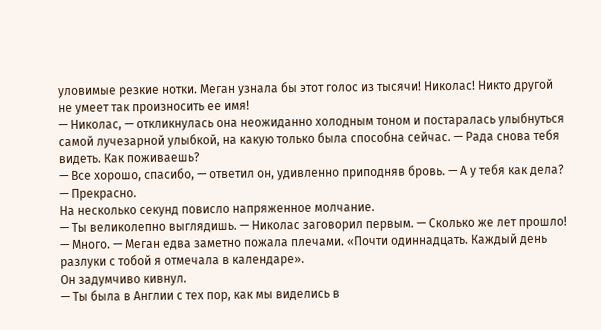уловимые резкие нотки. Меган узнала бы этот голос из тысячи! Николас! Никто другой не умеет так произносить ее имя!
— Николас, — откликнулась она неожиданно холодным тоном и постаралась улыбнуться самой лучезарной улыбкой, на какую только была способна сейчас. — Рада снова тебя видеть. Как поживаешь?
— Все хорошо, спасибо, — ответил он, удивленно приподняв бровь. — А у тебя как дела?
— Прекрасно.
На несколько секунд повисло напряженное молчание.
— Ты великолепно выглядишь. — Николас заговорил первым. — Сколько же лет прошло!
— Много. — Меган едва заметно пожала плечами. «Почти одиннадцать. Каждый день разлуки с тобой я отмечала в календаре».
Он задумчиво кивнул.
— Ты была в Англии с тех пор, как мы виделись в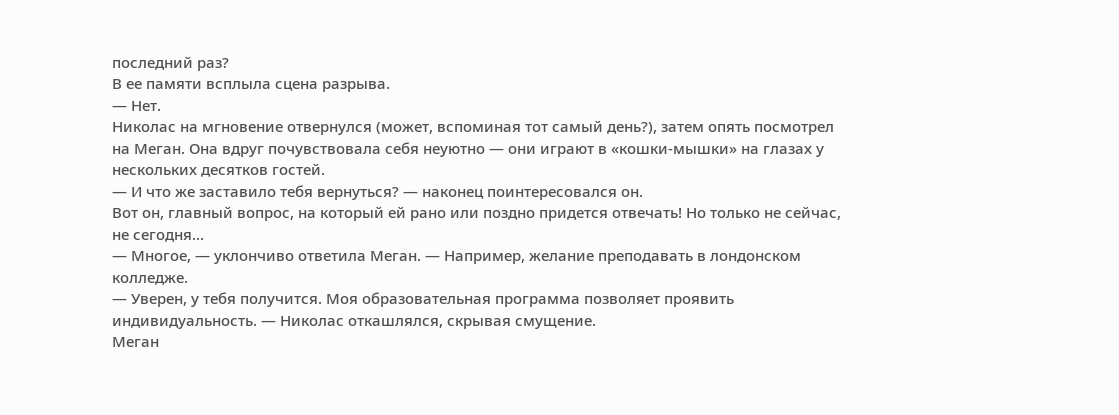последний раз?
В ее памяти всплыла сцена разрыва.
— Нет.
Николас на мгновение отвернулся (может, вспоминая тот самый день?), затем опять посмотрел на Меган. Она вдруг почувствовала себя неуютно — они играют в «кошки-мышки» на глазах у нескольких десятков гостей.
— И что же заставило тебя вернуться? — наконец поинтересовался он.
Вот он, главный вопрос, на который ей рано или поздно придется отвечать! Но только не сейчас, не сегодня…
— Многое, — уклончиво ответила Меган. — Например, желание преподавать в лондонском колледже.
— Уверен, у тебя получится. Моя образовательная программа позволяет проявить индивидуальность. — Николас откашлялся, скрывая смущение.
Меган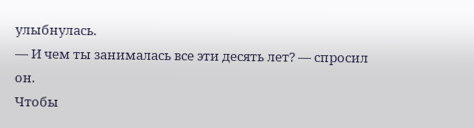улыбнулась.
— И чем ты занималась все эти десять лет? — спросил он.
Чтобы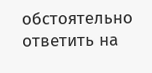обстоятельно ответить на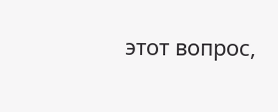этот вопрос,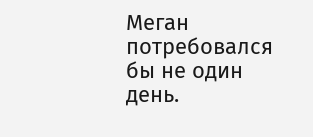Меган потребовался бы не один день.